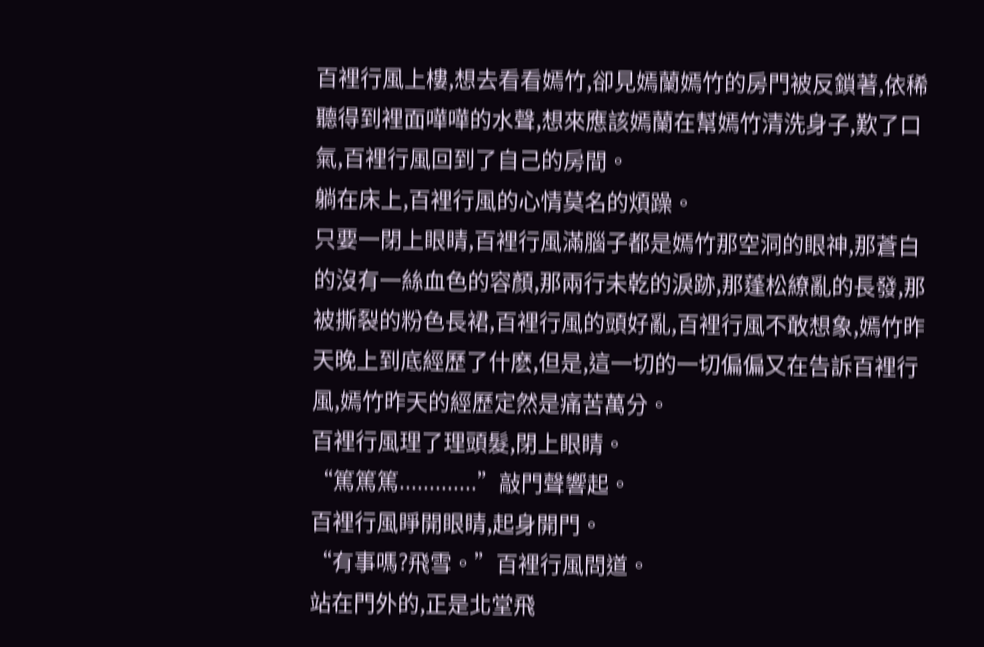百裡行風上樓,想去看看嫣竹,卻見嫣蘭嫣竹的房門被反鎖著,依稀聽得到裡面嘩嘩的水聲,想來應該嫣蘭在幫嫣竹清洗身子,歎了口氣,百裡行風回到了自己的房間。
躺在床上,百裡行風的心情莫名的煩躁。
只要一閉上眼睛,百裡行風滿腦子都是嫣竹那空洞的眼神,那蒼白的沒有一絲血色的容顏,那兩行未乾的淚跡,那蓬松繚亂的長發,那被撕裂的粉色長裙,百裡行風的頭好亂,百裡行風不敢想象,嫣竹昨天晚上到底經歷了什麽,但是,這一切的一切偏偏又在告訴百裡行風,嫣竹昨天的經歷定然是痛苦萬分。
百裡行風理了理頭髮,閉上眼睛。
“篤篤篤.............”敲門聲響起。
百裡行風睜開眼睛,起身開門。
“有事嗎?飛雪。”百裡行風問道。
站在門外的,正是北堂飛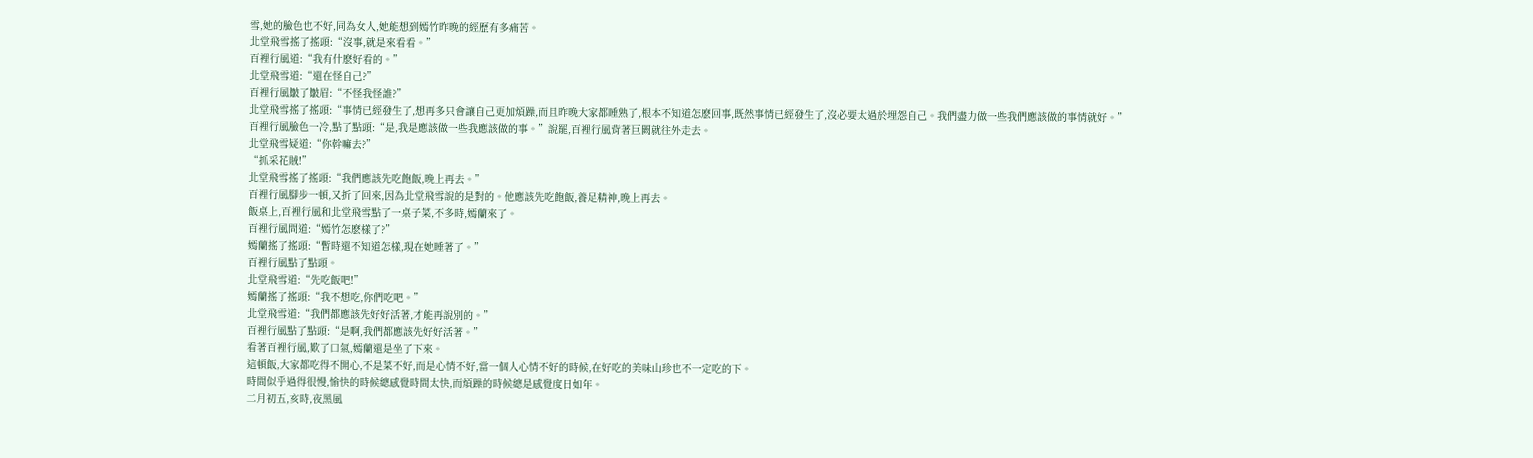雪,她的臉色也不好,同為女人,她能想到嫣竹昨晚的經歷有多痛苦。
北堂飛雪搖了搖頭:“沒事,就是來看看。”
百裡行風道:“我有什麽好看的。”
北堂飛雪道:“還在怪自己?”
百裡行風皺了皺眉:“不怪我怪誰?”
北堂飛雪搖了搖頭:“事情已經發生了,想再多只會讓自己更加煩躁,而且昨晚大家都睡熟了,根本不知道怎麽回事,既然事情已經發生了,沒必要太過於埋怨自己。我們盡力做一些我們應該做的事情就好。”
百裡行風臉色一冷,點了點頭:“是,我是應該做一些我應該做的事。”說罷,百裡行風背著巨闕就往外走去。
北堂飛雪疑道:“你幹嘛去?”
“抓采花賊!”
北堂飛雪搖了搖頭:“我們應該先吃飽飯,晚上再去。”
百裡行風腳步一頓,又折了回來,因為北堂飛雪說的是對的。他應該先吃飽飯,養足精神,晚上再去。
飯桌上,百裡行風和北堂飛雪點了一桌子菜,不多時,嫣蘭來了。
百裡行風問道:“嫣竹怎麽樣了?”
嫣蘭搖了搖頭:“暫時還不知道怎樣,現在她睡著了。”
百裡行風點了點頭。
北堂飛雪道:“先吃飯吧!”
嫣蘭搖了搖頭:“我不想吃,你們吃吧。”
北堂飛雪道:“我們都應該先好好活著,才能再說別的。”
百裡行風點了點頭:“是啊,我們都應該先好好活著。”
看著百裡行風,歎了口氣,嫣蘭還是坐了下來。
這頓飯,大家都吃得不開心,不是菜不好,而是心情不好,當一個人心情不好的時候,在好吃的美味山珍也不一定吃的下。
時間似乎過得很慢,愉快的時候總感覺時間太快,而煩躁的時候總是感覺度日如年。
二月初五,亥時,夜黑風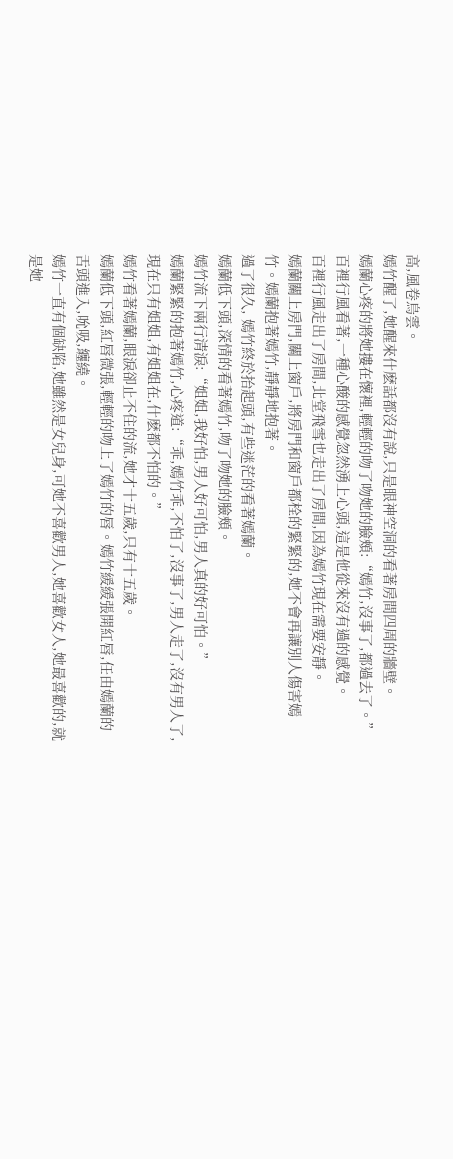高,風卷烏雲。
嫣竹醒了,她醒來什麽話都沒有說,只是眼神空洞的看著房間四周的牆壁。
嫣蘭心疼的將她摟在懷裡,輕輕的吻了吻她的臉頰:“嫣竹,沒事了,都過去了。”
百裡行風看著,一種心酸的感覺忽然湧上心頭,這是他從來沒有過的感覺。
百裡行風走出了房間,北堂飛雪也走出了房間,因為嫣竹現在需要安靜。
嫣蘭關上房門,關上窗戶,將房門和窗戶都栓的緊緊的,她不會再讓別人傷害嫣竹。嫣蘭抱著嫣竹,靜靜地抱著。
過了很久, 嫣竹終於抬起頭,有些迷茫的看著嫣蘭。
嫣蘭低下頭,深情的看著嫣竹,吻了吻她的臉頰。
嫣竹流下兩行清淚:“姐姐,我好怕,男人好可怕,男人真的好可怕。”
嫣蘭緊緊的抱著嫣竹,心疼道:“乖,嫣竹乖,不怕了,沒事了,男人走了,沒有男人了,現在只有姐姐,有姐姐在,什麽都不怕的。”
嫣竹看著嫣蘭,眼淚卻止不住的流,她才十五歲,只有十五歲。
嫣蘭低下頭,紅唇微張,輕輕的吻上了嫣竹的唇。嫣竹緩緩張開紅唇,任由嫣蘭的舌頭進入,吮吸,纏繞。
嫣竹一直有個缺陷,她雖然是女兒身,可她不喜歡男人,她喜歡女人,她最喜歡的,就是她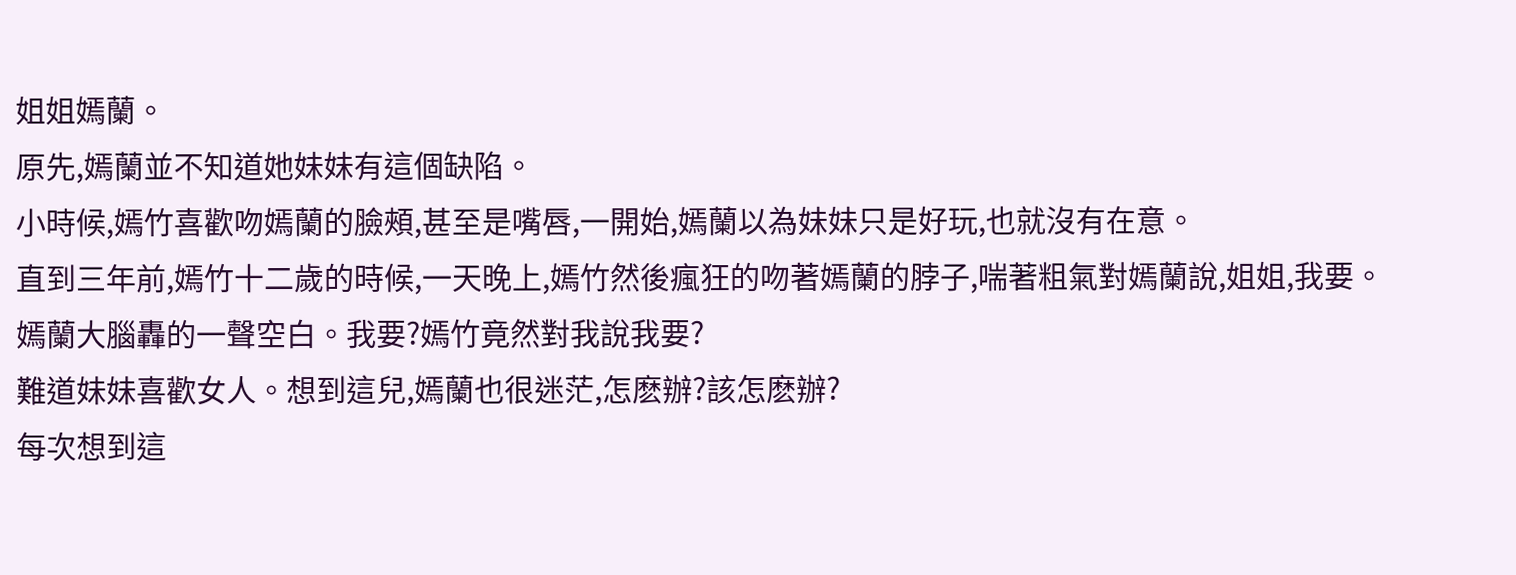姐姐嫣蘭。
原先,嫣蘭並不知道她妹妹有這個缺陷。
小時候,嫣竹喜歡吻嫣蘭的臉頰,甚至是嘴唇,一開始,嫣蘭以為妹妹只是好玩,也就沒有在意。
直到三年前,嫣竹十二歲的時候,一天晚上,嫣竹然後瘋狂的吻著嫣蘭的脖子,喘著粗氣對嫣蘭說,姐姐,我要。
嫣蘭大腦轟的一聲空白。我要?嫣竹竟然對我說我要?
難道妹妹喜歡女人。想到這兒,嫣蘭也很迷茫,怎麽辦?該怎麽辦?
每次想到這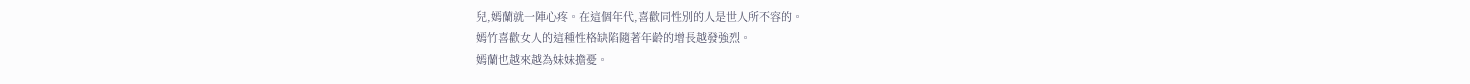兒,嫣蘭就一陣心疼。在這個年代,喜歡同性別的人是世人所不容的。
嫣竹喜歡女人的這種性格缺陷隨著年齡的增長越發強烈。
嫣蘭也越來越為妹妹擔憂。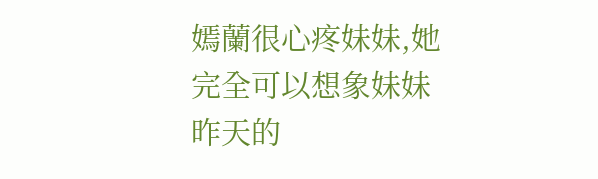嫣蘭很心疼妹妹,她完全可以想象妹妹昨天的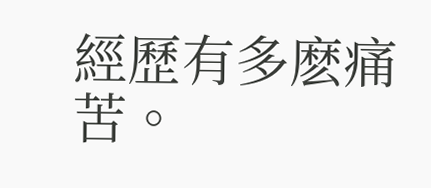經歷有多麽痛苦。